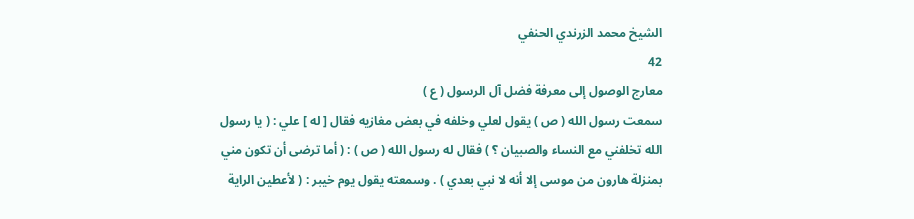الشيخ محمد الزرندي الحنفي
42
معارج الوصول إلى معرفة فضل آل الرسول ( ع )
سمعت رسول الله ( ص ) يقول لعلي وخلفه في بعض مغازيه فقال [ له ] علي : ( يا رسول الله تخلفني مع النساء والصبيان ؟ ) فقال له رسول الله ( ص ) : ( أما ترضى أن تكون مني بمنزلة هارون من موسى إلا أنه لا نبي بعدي ) . وسمعته يقول يوم خيبر : ( لأعطين الراية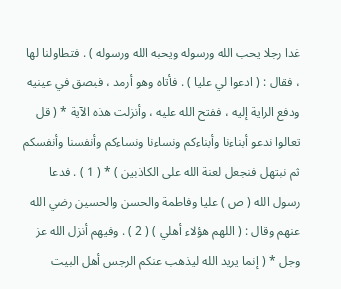غدا رجلا يحب الله ورسوله ويحبه الله ورسوله ) . فتطاولنا لها ، فقال : ( ادعوا لي عليا ) . فأتاه وهو أرمد ، فبصق في عينيه ودفع الراية إليه ، ففتح الله عليه ، وأنزلت هذه الآية * ( قل تعالوا ندعو أبناءنا وأبناءكم ونساءنا ونساءكم وأنفسنا وأنفسكم ثم نبتهل فنجعل لعنة الله على الكاذبين ) * ( 1 ) . فدعا رسول الله ( ص ) عليا وفاطمة والحسن والحسين رضي الله عنهم وقال : ( اللهم هؤلاء أهلي ) ( 2 ) . وفيهم أنزل الله عز وجل * ( إنما يريد الله ليذهب عنكم الرجس أهل البيت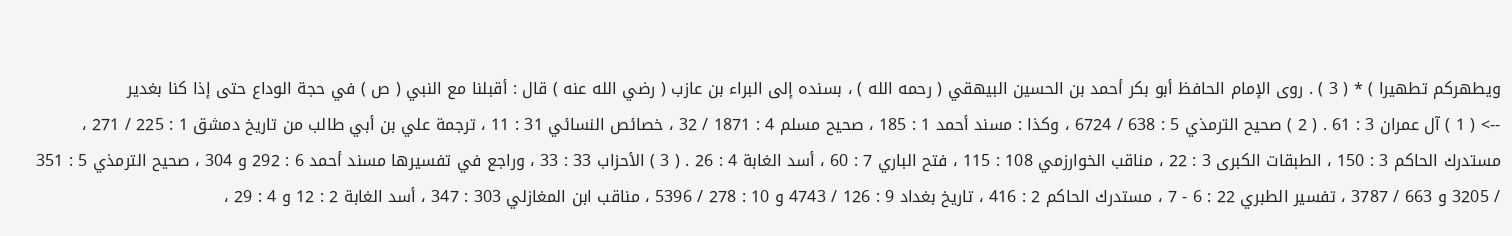ويطهركم تطهيرا ) * ( 3 ) . روى الإمام الحافظ أبو بكر أحمد بن الحسين البيهقي ( رحمه الله ) ، بسنده إلى البراء بن عازب ( رضي الله عنه ) قال : أقبلنا مع النبي ( ص ) في حجة الوداع حتى إذا كنا بغدير
--> ( 1 ) آل عمران 3 : 61 . ( 2 ) صحيح الترمذي 5 : 638 / 6724 ، وكذا : مسند أحمد 1 : 185 ، صحيح مسلم 4 : 1871 / 32 ، خصائص النسائي 31 : 11 ، ترجمة علي بن أبي طالب من تاريخ دمشق 1 : 225 / 271 ، مستدرك الحاكم 3 : 150 ، الطبقات الكبرى 3 : 22 ، مناقب الخوارزمي 108 : 115 ، فتح الباري 7 : 60 ، أسد الغابة 4 : 26 . ( 3 ) الأحزاب 33 : 33 ، وراجع في تفسيرها مسند أحمد 6 : 292 و 304 ، صحيح الترمذي 5 : 351 / 3205 و 663 / 3787 ، تفسير الطبري 22 : 6 - 7 ، مستدرك الحاكم 2 : 416 ، تاريخ بغداد 9 : 126 / 4743 و 10 : 278 / 5396 ، مناقب ابن المغازلي 303 : 347 ، أسد الغابة 2 : 12 و 4 : 29 ،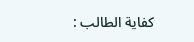كفاية الطالب :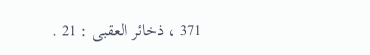371 ، ذخائر العقبى : 21 .